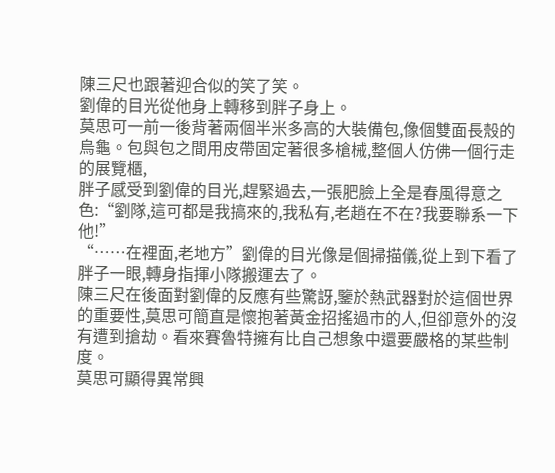陳三尺也跟著迎合似的笑了笑。
劉偉的目光從他身上轉移到胖子身上。
莫思可一前一後背著兩個半米多高的大裝備包,像個雙面長殼的烏龜。包與包之間用皮帶固定著很多槍械,整個人仿佛一個行走的展覽櫃,
胖子感受到劉偉的目光,趕緊過去,一張肥臉上全是春風得意之色:“劉隊,這可都是我搞來的,我私有,老趙在不在?我要聯系一下他!”
“……在裡面,老地方”劉偉的目光像是個掃描儀,從上到下看了胖子一眼,轉身指揮小隊搬運去了。
陳三尺在後面對劉偉的反應有些驚訝,鑒於熱武器對於這個世界的重要性,莫思可簡直是懷抱著黃金招搖過市的人,但卻意外的沒有遭到搶劫。看來賽魯特擁有比自己想象中還要嚴格的某些制度。
莫思可顯得異常興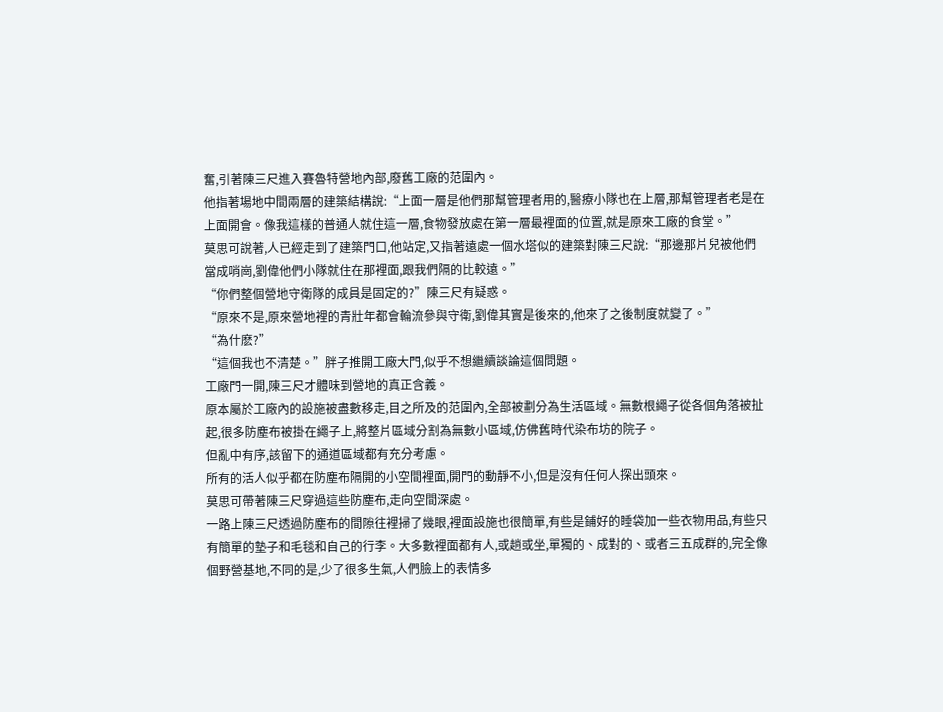奮,引著陳三尺進入賽魯特營地內部,廢舊工廠的范圍內。
他指著場地中間兩層的建築結構說:“上面一層是他們那幫管理者用的,醫療小隊也在上層,那幫管理者老是在上面開會。像我這樣的普通人就住這一層,食物發放處在第一層最裡面的位置,就是原來工廠的食堂。”
莫思可說著,人已經走到了建築門口,他站定,又指著遠處一個水塔似的建築對陳三尺說:“那邊那片兒被他們當成哨崗,劉偉他們小隊就住在那裡面,跟我們隔的比較遠。”
“你們整個營地守衛隊的成員是固定的?”陳三尺有疑惑。
“原來不是,原來營地裡的青壯年都會輪流參與守衛,劉偉其實是後來的,他來了之後制度就變了。”
“為什麽?”
“這個我也不清楚。”胖子推開工廠大門,似乎不想繼續談論這個問題。
工廠門一開,陳三尺才體味到營地的真正含義。
原本屬於工廠內的設施被盡數移走,目之所及的范圍內,全部被劃分為生活區域。無數根繩子從各個角落被扯起,很多防塵布被掛在繩子上,將整片區域分割為無數小區域,仿佛舊時代染布坊的院子。
但亂中有序,該留下的通道區域都有充分考慮。
所有的活人似乎都在防塵布隔開的小空間裡面,開門的動靜不小,但是沒有任何人探出頭來。
莫思可帶著陳三尺穿過這些防塵布,走向空間深處。
一路上陳三尺透過防塵布的間隙往裡掃了幾眼,裡面設施也很簡單,有些是鋪好的睡袋加一些衣物用品,有些只有簡單的墊子和毛毯和自己的行李。大多數裡面都有人,或趟或坐,單獨的、成對的、或者三五成群的,完全像個野營基地,不同的是,少了很多生氣,人們臉上的表情多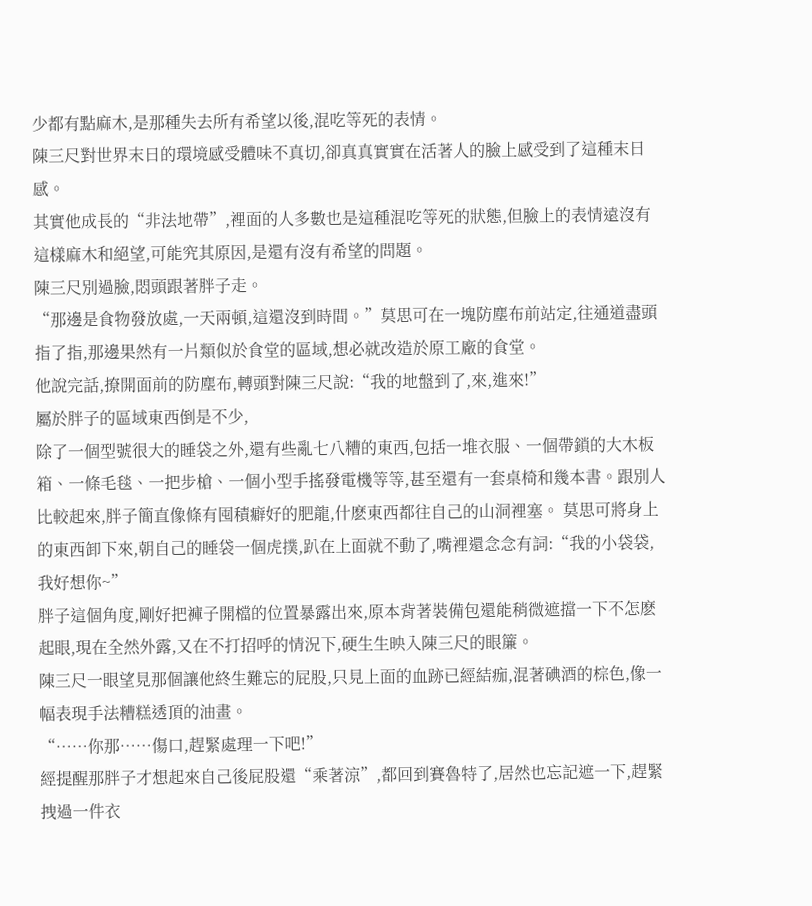少都有點麻木,是那種失去所有希望以後,混吃等死的表情。
陳三尺對世界末日的環境感受體味不真切,卻真真實實在活著人的臉上感受到了這種末日感。
其實他成長的“非法地帶”,裡面的人多數也是這種混吃等死的狀態,但臉上的表情遠沒有這樣麻木和絕望,可能究其原因,是還有沒有希望的問題。
陳三尺別過臉,悶頭跟著胖子走。
“那邊是食物發放處,一天兩頓,這還沒到時間。”莫思可在一塊防塵布前站定,往通道盡頭指了指,那邊果然有一片類似於食堂的區域,想必就改造於原工廠的食堂。
他說完話,撩開面前的防塵布,轉頭對陳三尺說:“我的地盤到了,來,進來!”
屬於胖子的區域東西倒是不少,
除了一個型號很大的睡袋之外,還有些亂七八糟的東西,包括一堆衣服、一個帶鎖的大木板箱、一條毛毯、一把步槍、一個小型手搖發電機等等,甚至還有一套桌椅和幾本書。跟別人比較起來,胖子簡直像條有囤積癖好的肥龍,什麽東西都往自己的山洞裡塞。 莫思可將身上的東西卸下來,朝自己的睡袋一個虎撲,趴在上面就不動了,嘴裡還念念有詞:“我的小袋袋,我好想你~”
胖子這個角度,剛好把褲子開檔的位置暴露出來,原本背著裝備包還能稍微遮擋一下不怎麽起眼,現在全然外露,又在不打招呼的情況下,硬生生映入陳三尺的眼簾。
陳三尺一眼望見那個讓他終生難忘的屁股,只見上面的血跡已經結痂,混著碘酒的棕色,像一幅表現手法糟糕透頂的油畫。
“……你那……傷口,趕緊處理一下吧!”
經提醒那胖子才想起來自己後屁股還“乘著涼”,都回到賽魯特了,居然也忘記遮一下,趕緊拽過一件衣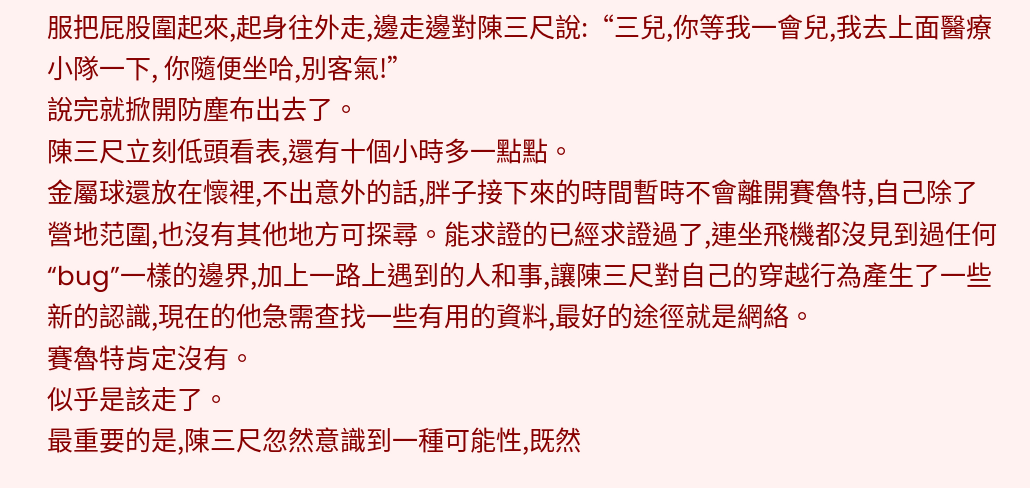服把屁股圍起來,起身往外走,邊走邊對陳三尺說:“三兒,你等我一會兒,我去上面醫療小隊一下, 你隨便坐哈,別客氣!”
說完就掀開防塵布出去了。
陳三尺立刻低頭看表,還有十個小時多一點點。
金屬球還放在懷裡,不出意外的話,胖子接下來的時間暫時不會離開賽魯特,自己除了營地范圍,也沒有其他地方可探尋。能求證的已經求證過了,連坐飛機都沒見到過任何“bug”一樣的邊界,加上一路上遇到的人和事,讓陳三尺對自己的穿越行為產生了一些新的認識,現在的他急需查找一些有用的資料,最好的途徑就是網絡。
賽魯特肯定沒有。
似乎是該走了。
最重要的是,陳三尺忽然意識到一種可能性,既然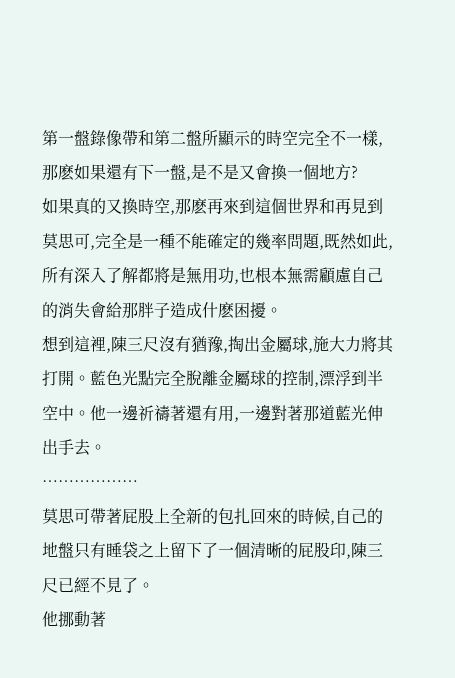第一盤錄像帶和第二盤所顯示的時空完全不一樣,那麽如果還有下一盤,是不是又會換一個地方?
如果真的又換時空,那麽再來到這個世界和再見到莫思可,完全是一種不能確定的幾率問題,既然如此,所有深入了解都將是無用功,也根本無需顧慮自己的消失會給那胖子造成什麽困擾。
想到這裡,陳三尺沒有猶豫,掏出金屬球,施大力將其打開。藍色光點完全脫離金屬球的控制,漂浮到半空中。他一邊祈禱著還有用,一邊對著那道藍光伸出手去。
………………
莫思可帶著屁股上全新的包扎回來的時候,自己的地盤只有睡袋之上留下了一個清晰的屁股印,陳三尺已經不見了。
他挪動著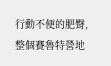行動不便的肥臀,整個賽魯特營地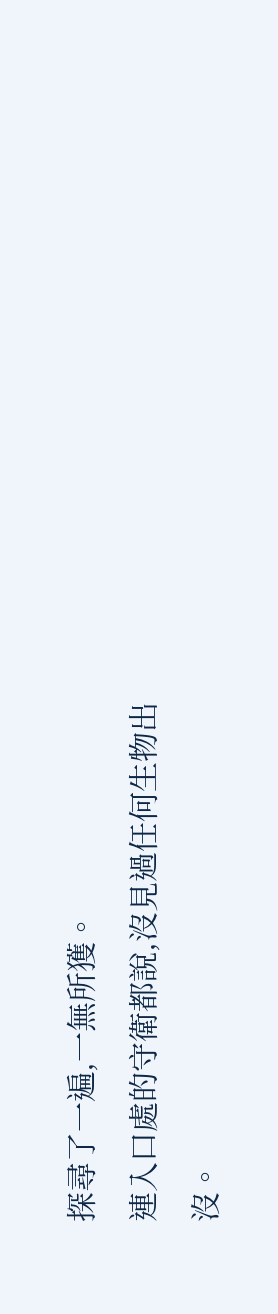探尋了一遍,一無所獲。
連入口處的守衛都說,沒見過任何生物出沒。